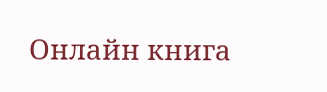Онлайн книга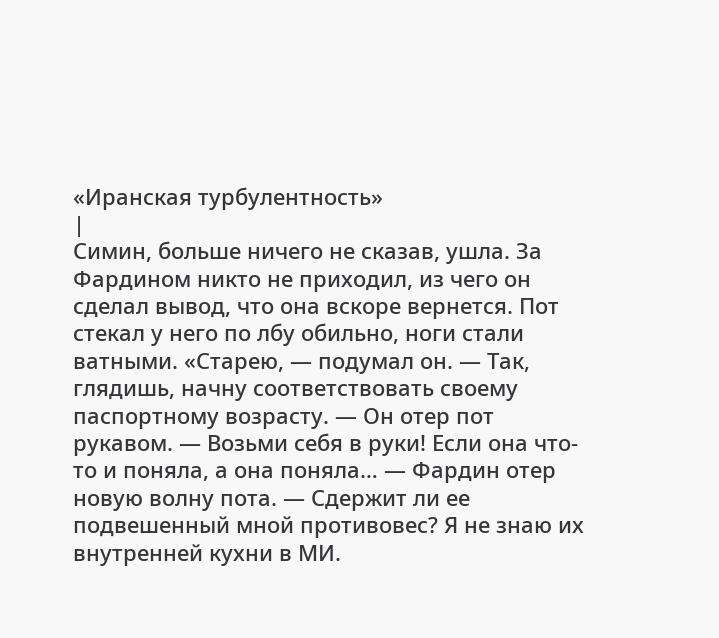«Иранская турбулентность»
|
Симин, больше ничего не сказав, ушла. За Фардином никто не приходил, из чего он сделал вывод, что она вскоре вернется. Пот стекал у него по лбу обильно, ноги стали ватными. «Старею, — подумал он. — Так, глядишь, начну соответствовать своему паспортному возрасту. — Он отер пот рукавом. — Возьми себя в руки! Если она что-то и поняла, а она поняла… — Фардин отер новую волну пота. — Сдержит ли ее подвешенный мной противовес? Я не знаю их внутренней кухни в МИ.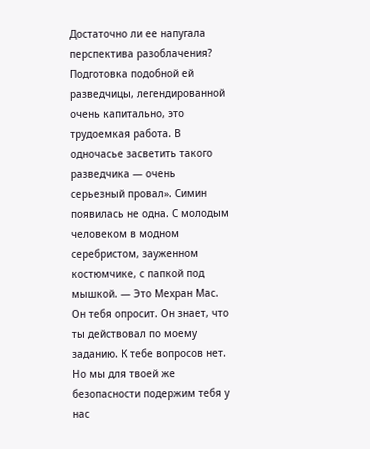Достаточно ли ее напугала перспектива разоблачения? Подготовка подобной ей разведчицы, легендированной очень капитально, это трудоемкая работа. В одночасье засветить такого разведчика — очень серьезный провал». Симин появилась не одна. С молодым человеком в модном серебристом, зауженном костюмчике, с папкой под мышкой. — Это Мехран Мас. Он тебя опросит. Он знает, что ты действовал по моему заданию. К тебе вопросов нет. Но мы для твоей же безопасности подержим тебя у нас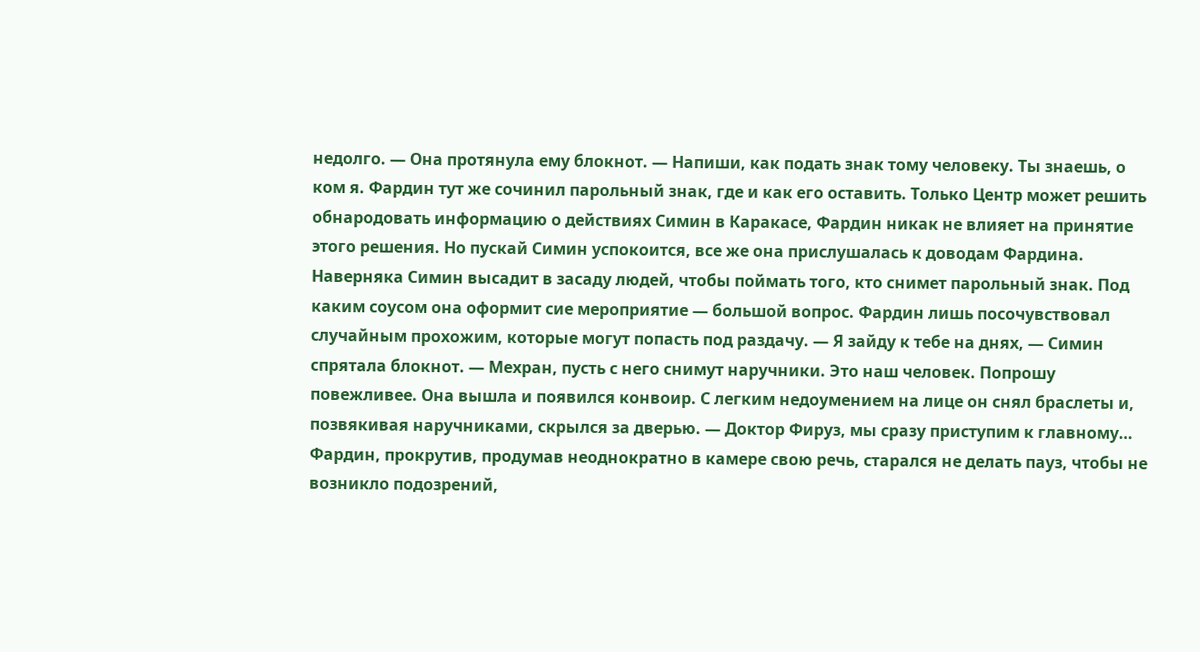недолго. — Она протянула ему блокнот. — Напиши, как подать знак тому человеку. Ты знаешь, о ком я. Фардин тут же сочинил парольный знак, где и как его оставить. Только Центр может решить обнародовать информацию о действиях Симин в Каракасе, Фардин никак не влияет на принятие этого решения. Но пускай Симин успокоится, все же она прислушалась к доводам Фардина. Наверняка Симин высадит в засаду людей, чтобы поймать того, кто снимет парольный знак. Под каким соусом она оформит сие мероприятие — большой вопрос. Фардин лишь посочувствовал случайным прохожим, которые могут попасть под раздачу. — Я зайду к тебе на днях, — Симин спрятала блокнот. — Мехран, пусть с него снимут наручники. Это наш человек. Попрошу повежливее. Она вышла и появился конвоир. С легким недоумением на лице он снял браслеты и, позвякивая наручниками, скрылся за дверью. — Доктор Фируз, мы сразу приступим к главному… Фардин, прокрутив, продумав неоднократно в камере свою речь, старался не делать пауз, чтобы не возникло подозрений,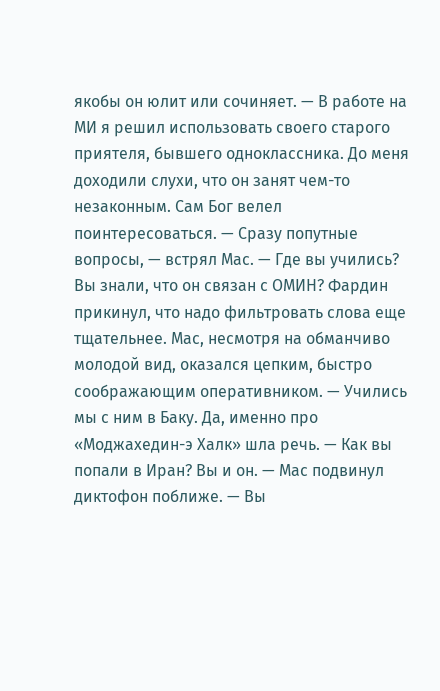якобы он юлит или сочиняет. — В работе на МИ я решил использовать своего старого приятеля, бывшего одноклассника. До меня доходили слухи, что он занят чем-то незаконным. Сам Бог велел поинтересоваться. — Сразу попутные вопросы, — встрял Мас. — Где вы учились? Вы знали, что он связан с ОМИН? Фардин прикинул, что надо фильтровать слова еще тщательнее. Мас, несмотря на обманчиво молодой вид, оказался цепким, быстро соображающим оперативником. — Учились мы с ним в Баку. Да, именно про «Моджахедин-э Халк» шла речь. — Как вы попали в Иран? Вы и он. — Мас подвинул диктофон поближе. — Вы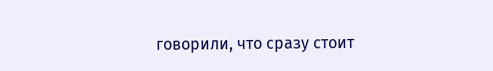говорили, что сразу стоит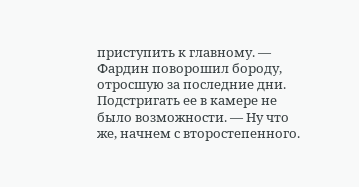приступить к главному. — Фардин поворошил бороду, отросшую за последние дни. Подстригать ее в камере не было возможности. — Ну что же, начнем с второстепенного.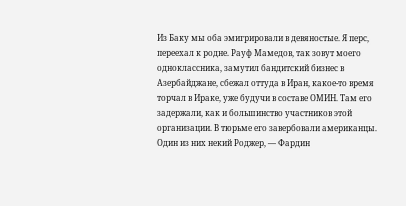Из Баку мы оба эмигрировали в девяностые. Я перс, переехал к родне. Рауф Мамедов, так зовут моего одноклассника, замутил бандитский бизнес в Азербайджане, сбежал оттуда в Иран, какое-то время торчал в Ираке, уже будучи в составе ОМИН. Там его задержали, как и большинство участников этой организации. В тюрьме его завербовали американцы. Один из них некий Роджер, — Фардин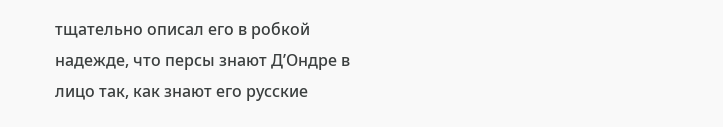тщательно описал его в робкой надежде, что персы знают Д’Ондре в лицо так, как знают его русские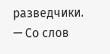разведчики. — Со слов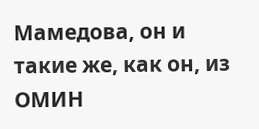Мамедова, он и такие же, как он, из ОМИН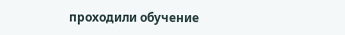проходили обучение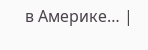в Америке… |